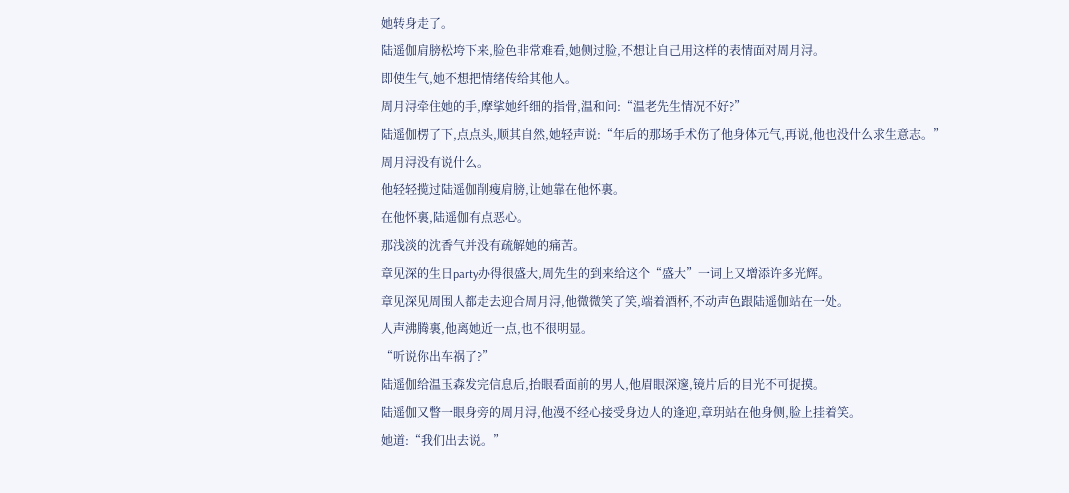她转身走了。
陆遥伽肩膀松垮下来,脸色非常难看,她侧过脸,不想让自己用这样的表情面对周月浔。
即使生气,她不想把情绪传给其他人。
周月浔牵住她的手,摩挲她纤细的指骨,温和问:“温老先生情况不好?”
陆遥伽楞了下,点点头,顺其自然,她轻声说:“年后的那场手术伤了他身体元气,再说,他也没什么求生意志。”
周月浔没有说什么。
他轻轻揽过陆遥伽削瘦肩膀,让她靠在他怀裏。
在他怀裏,陆遥伽有点恶心。
那浅淡的沈香气并没有疏解她的痛苦。
章见深的生日party办得很盛大,周先生的到来给这个“盛大”一词上又增添许多光辉。
章见深见周围人都走去迎合周月浔,他微微笑了笑,端着酒杯,不动声色跟陆遥伽站在一处。
人声沸腾裏,他离她近一点,也不很明显。
“听说你出车祸了?”
陆遥伽给温玉森发完信息后,抬眼看面前的男人,他眉眼深邃,镜片后的目光不可捉摸。
陆遥伽又瞥一眼身旁的周月浔,他漫不经心接受身边人的逢迎,章玥站在他身侧,脸上挂着笑。
她道:“我们出去说。”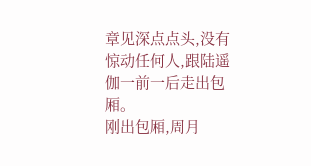章见深点点头,没有惊动任何人,跟陆遥伽一前一后走出包厢。
刚出包厢,周月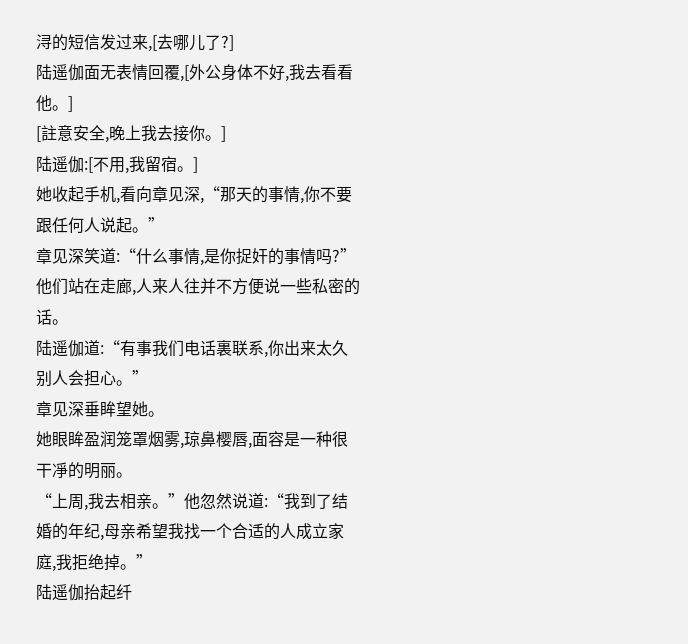浔的短信发过来,[去哪儿了?]
陆遥伽面无表情回覆,[外公身体不好,我去看看他。]
[註意安全,晚上我去接你。]
陆遥伽:[不用,我留宿。]
她收起手机,看向章见深,“那天的事情,你不要跟任何人说起。”
章见深笑道:“什么事情,是你捉奸的事情吗?”
他们站在走廊,人来人往并不方便说一些私密的话。
陆遥伽道:“有事我们电话裏联系,你出来太久别人会担心。”
章见深垂眸望她。
她眼眸盈润笼罩烟雾,琼鼻樱唇,面容是一种很干凈的明丽。
“上周,我去相亲。”他忽然说道:“我到了结婚的年纪,母亲希望我找一个合适的人成立家庭,我拒绝掉。”
陆遥伽抬起纤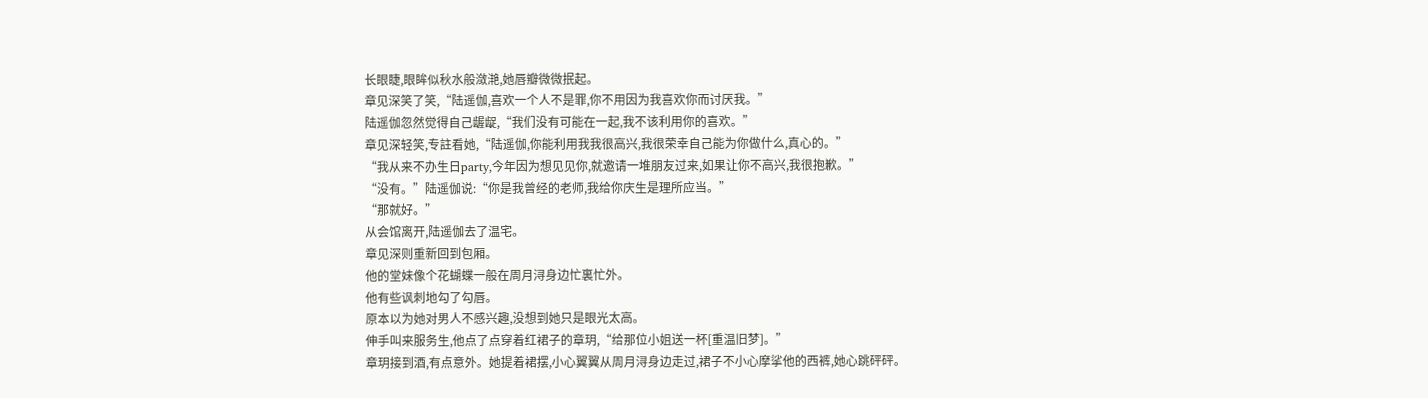长眼睫,眼眸似秋水般潋滟,她唇瓣微微抿起。
章见深笑了笑,“陆遥伽,喜欢一个人不是罪,你不用因为我喜欢你而讨厌我。”
陆遥伽忽然觉得自己龌龊,“我们没有可能在一起,我不该利用你的喜欢。”
章见深轻笑,专註看她,“陆遥伽,你能利用我我很高兴,我很荣幸自己能为你做什么,真心的。”
“我从来不办生日party,今年因为想见见你,就邀请一堆朋友过来,如果让你不高兴,我很抱歉。”
“没有。”陆遥伽说:“你是我曾经的老师,我给你庆生是理所应当。”
“那就好。”
从会馆离开,陆遥伽去了温宅。
章见深则重新回到包厢。
他的堂妹像个花蝴蝶一般在周月浔身边忙裏忙外。
他有些讽刺地勾了勾唇。
原本以为她对男人不感兴趣,没想到她只是眼光太高。
伸手叫来服务生,他点了点穿着红裙子的章玥,“给那位小姐送一杯[重温旧梦]。”
章玥接到酒,有点意外。她提着裙摆,小心翼翼从周月浔身边走过,裙子不小心摩挲他的西裤,她心跳砰砰。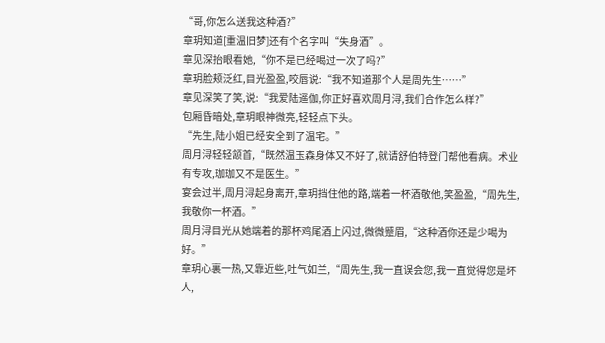“哥,你怎么送我这种酒?”
章玥知道[重温旧梦]还有个名字叫“失身酒”。
章见深抬眼看她,“你不是已经喝过一次了吗?”
章玥脸颊泛红,目光盈盈,咬唇说:“我不知道那个人是周先生……”
章见深笑了笑,说:“我爱陆遥伽,你正好喜欢周月浔,我们合作怎么样?”
包厢昏暗处,章玥眼神微亮,轻轻点下头。
“先生,陆小姐已经安全到了温宅。”
周月浔轻轻颔首,“既然温玉森身体又不好了,就请舒伯特登门帮他看病。术业有专攻,珈珈又不是医生。”
宴会过半,周月浔起身离开,章玥挡住他的路,端着一杯酒敬他,笑盈盈,“周先生,我敬你一杯酒。”
周月浔目光从她端着的那杯鸡尾酒上闪过,微微蹙眉,“这种酒你还是少喝为好。”
章玥心裏一热,又靠近些,吐气如兰,“周先生,我一直误会您,我一直觉得您是坏人,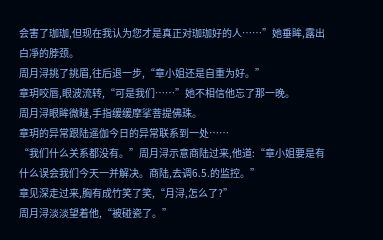会害了珈珈,但现在我认为您才是真正对珈珈好的人……”她垂眸,露出白凈的脖颈。
周月浔挑了挑眉,往后退一步,“章小姐还是自重为好。”
章玥咬唇,眼波流转,“可是我们……”她不相信他忘了那一晚。
周月浔眼眸微瞇,手指缓缓摩挲菩提佛珠。
章玥的异常跟陆遥伽今日的异常联系到一处……
“我们什么关系都没有。”周月浔示意商陆过来,他道:“章小姐要是有什么误会我们今天一并解决。商陆,去调6.5.的监控。”
章见深走过来,胸有成竹笑了笑,“月浔,怎么了?”
周月浔淡淡望着他,“被碰瓷了。”